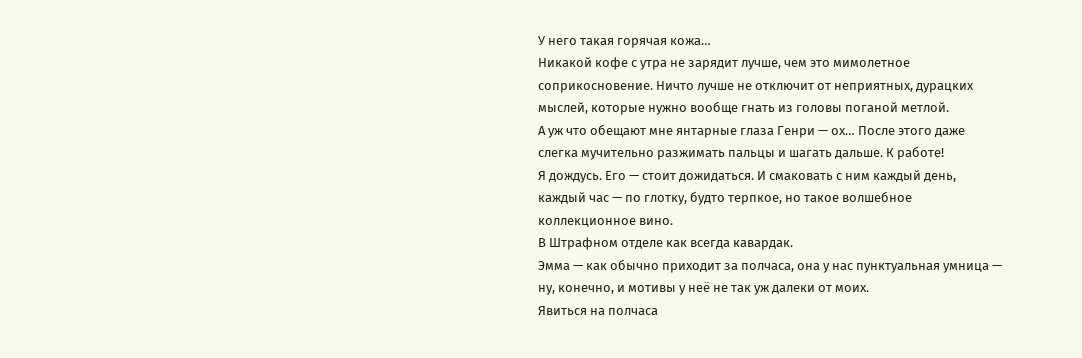У него такая горячая кожа…
Никакой кофе с утра не зарядит лучше, чем это мимолетное соприкосновение. Ничто лучше не отключит от неприятных, дурацких мыслей, которые нужно вообще гнать из головы поганой метлой.
А уж что обещают мне янтарные глаза Генри — ох… После этого даже слегка мучительно разжимать пальцы и шагать дальше. К работе!
Я дождусь. Его — стоит дожидаться. И смаковать с ним каждый день, каждый час — по глотку, будто терпкое, но такое волшебное коллекционное вино.
В Штрафном отделе как всегда кавардак.
Эмма — как обычно приходит за полчаса, она у нас пунктуальная умница — ну, конечно, и мотивы у неё не так уж далеки от моих.
Явиться на полчаса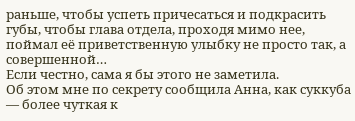раньше, чтобы успеть причесаться и подкрасить губы, чтобы глава отдела, проходя мимо нее, поймал её приветственную улыбку не просто так, а совершенной…
Если честно, сама я бы этого не заметила.
Об этом мне по секрету сообщила Анна, как суккуба — более чуткая к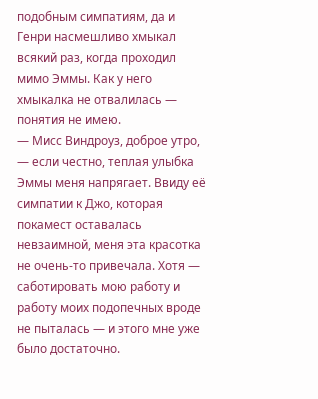подобным симпатиям, да и Генри насмешливо хмыкал всякий раз, когда проходил мимо Эммы. Как у него хмыкалка не отвалилась — понятия не имею.
— Мисс Виндроуз, доброе утро, — если честно, теплая улыбка Эммы меня напрягает. Ввиду её симпатии к Джо, которая покамест оставалась невзаимной, меня эта красотка не очень-то привечала. Хотя — саботировать мою работу и работу моих подопечных вроде не пыталась — и этого мне уже было достаточно.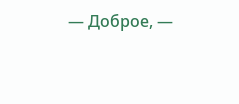— Доброе, —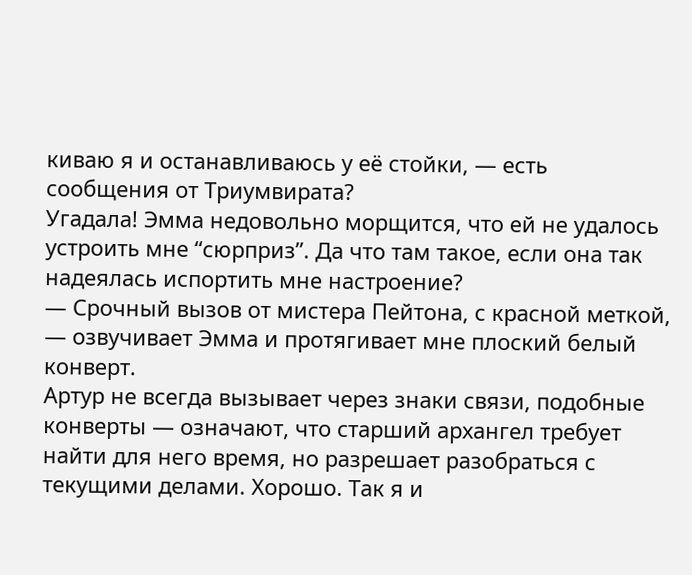киваю я и останавливаюсь у её стойки, — есть сообщения от Триумвирата?
Угадала! Эмма недовольно морщится, что ей не удалось устроить мне “сюрприз”. Да что там такое, если она так надеялась испортить мне настроение?
— Срочный вызов от мистера Пейтона, с красной меткой, — озвучивает Эмма и протягивает мне плоский белый конверт.
Артур не всегда вызывает через знаки связи, подобные конверты — означают, что старший архангел требует найти для него время, но разрешает разобраться с текущими делами. Хорошо. Так я и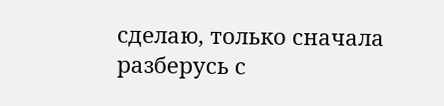сделаю, только сначала разберусь с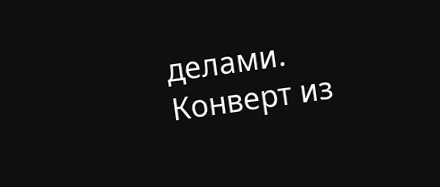делами. Конверт из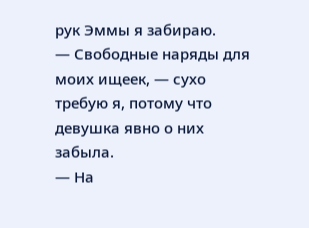рук Эммы я забираю.
— Свободные наряды для моих ищеек, — сухо требую я, потому что девушка явно о них забыла.
— На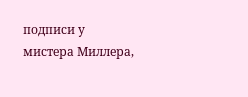подписи у мистера Миллера,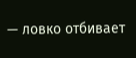— ловко отбивает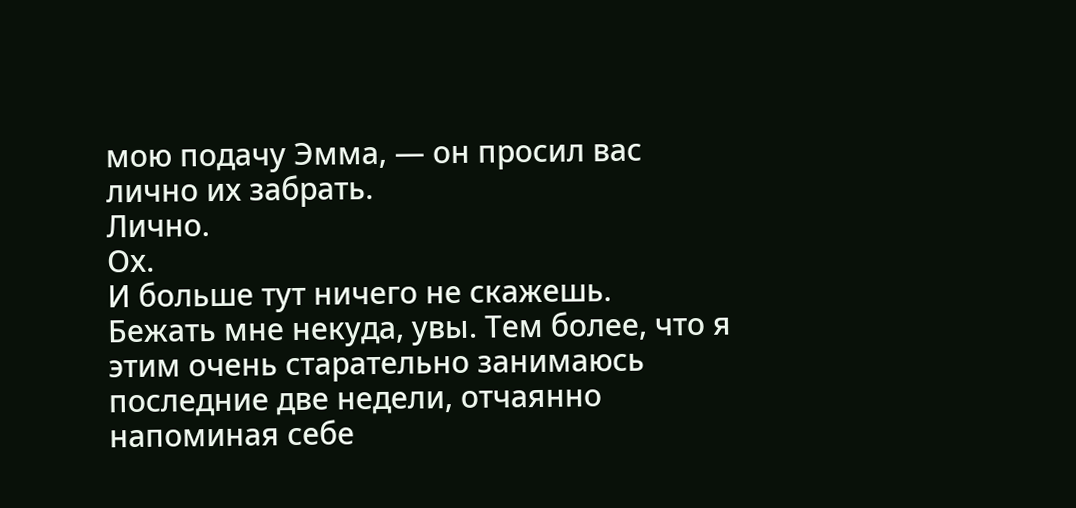мою подачу Эмма, — он просил вас лично их забрать.
Лично.
Ох.
И больше тут ничего не скажешь.
Бежать мне некуда, увы. Тем более, что я этим очень старательно занимаюсь последние две недели, отчаянно напоминая себе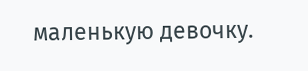маленькую девочку.